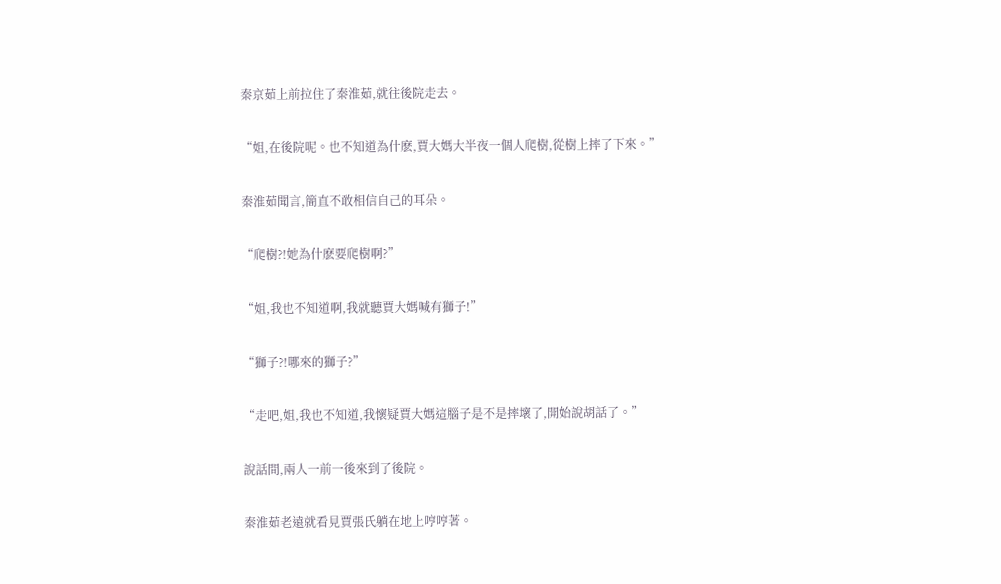秦京茹上前拉住了秦淮茹,就往後院走去。

“姐,在後院呢。也不知道為什麽,賈大媽大半夜一個人爬樹,從樹上摔了下來。”

秦淮茹聞言,簡直不敢相信自己的耳朵。

“爬樹?!她為什麽要爬樹啊?”

“姐,我也不知道啊,我就聽賈大媽喊有獅子!”

“獅子?!哪來的獅子?”

“走吧,姐,我也不知道,我懷疑賈大媽這腦子是不是摔壞了,開始說胡話了。”

說話間,兩人一前一後來到了後院。

秦淮茹老遠就看見賈張氏躺在地上哼哼著。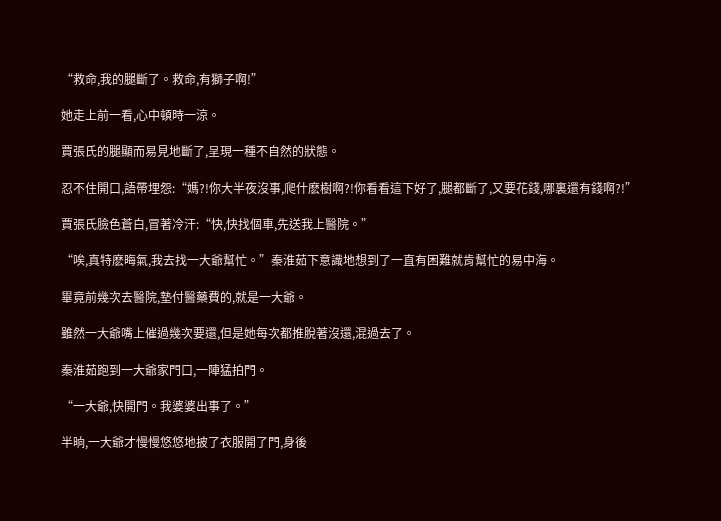“救命,我的腿斷了。救命,有獅子啊!”

她走上前一看,心中頓時一涼。

賈張氏的腿顯而易見地斷了,呈現一種不自然的狀態。

忍不住開口,語帶埋怨:“媽?!你大半夜沒事,爬什麽樹啊?!你看看這下好了,腿都斷了,又要花錢,哪裏還有錢啊?!”

賈張氏臉色蒼白,冒著冷汗:“快,快找個車,先送我上醫院。”

“唉,真特麽晦氣,我去找一大爺幫忙。”秦淮茹下意識地想到了一直有困難就肯幫忙的易中海。

畢竟前幾次去醫院,墊付醫藥費的,就是一大爺。

雖然一大爺嘴上催過幾次要還,但是她每次都推脫著沒還,混過去了。

秦淮茹跑到一大爺家門口,一陣猛拍門。

“一大爺,快開門。我婆婆出事了。”

半晌,一大爺才慢慢悠悠地披了衣服開了門,身後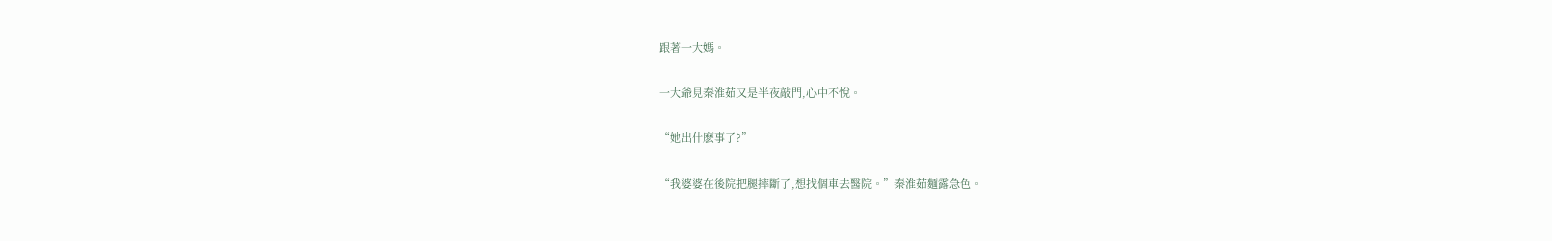跟著一大媽。

一大爺見秦淮茹又是半夜敲門,心中不悅。

“她出什麽事了?”

“我婆婆在後院把腿摔斷了,想找個車去醫院。”秦淮茹麵露急色。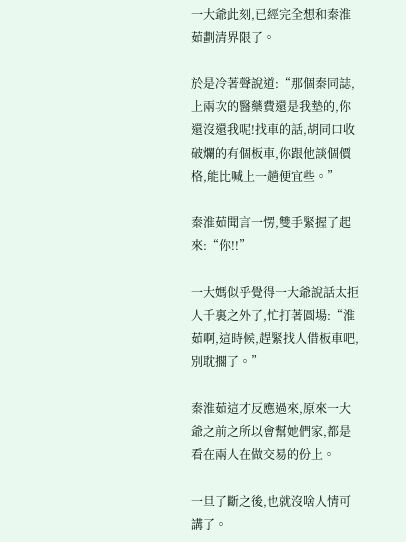一大爺此刻,已經完全想和秦淮茹劃清界限了。

於是冷著聲說道:“那個秦同誌,上兩次的醫藥費還是我墊的,你還沒還我呢!找車的話,胡同口收破爛的有個板車,你跟他談個價格,能比喊上一趟便宜些。”

秦淮茹聞言一愣,雙手緊握了起來:“你!!”

一大媽似乎覺得一大爺說話太拒人千裏之外了,忙打著圓場:“淮茹啊,這時候,趕緊找人借板車吧,別耽擱了。”

秦淮茹這才反應過來,原來一大爺之前之所以會幫她們家,都是看在兩人在做交易的份上。

一旦了斷之後,也就沒啥人情可講了。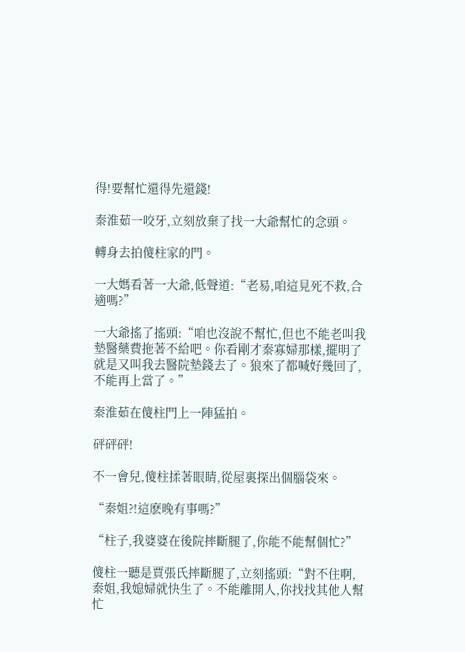得!要幫忙還得先還錢!

秦淮茹一咬牙,立刻放棄了找一大爺幫忙的念頭。

轉身去拍傻柱家的門。

一大媽看著一大爺,低聲道:“老易,咱這見死不救,合適嗎?”

一大爺搖了搖頭:“咱也沒說不幫忙,但也不能老叫我墊醫藥費拖著不給吧。你看剛才秦寡婦那樣,擺明了就是又叫我去醫院墊錢去了。狼來了都喊好幾回了,不能再上當了。”

秦淮茹在傻柱門上一陣猛拍。

砰砰砰!

不一會兒,傻柱揉著眼睛,從屋裏探出個腦袋來。

“秦姐?!這麽晚有事嗎?”

“柱子,我婆婆在後院摔斷腿了,你能不能幫個忙?”

傻柱一聽是賈張氏摔斷腿了,立刻搖頭:“對不住啊,秦姐,我媳婦就快生了。不能離開人,你找找其他人幫忙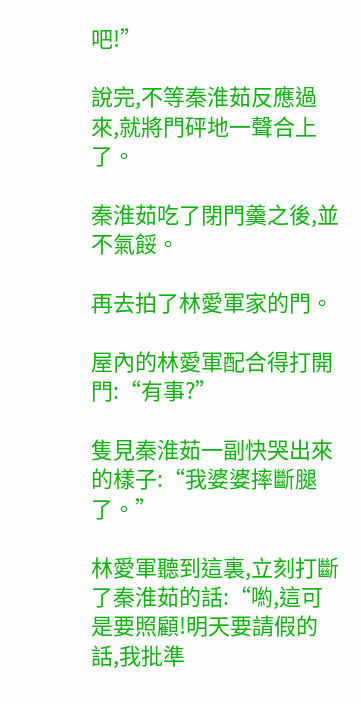吧!”

說完,不等秦淮茹反應過來,就將門砰地一聲合上了。

秦淮茹吃了閉門羹之後,並不氣餒。

再去拍了林愛軍家的門。

屋內的林愛軍配合得打開門:“有事?”

隻見秦淮茹一副快哭出來的樣子:“我婆婆摔斷腿了。”

林愛軍聽到這裏,立刻打斷了秦淮茹的話:“喲,這可是要照顧!明天要請假的話,我批準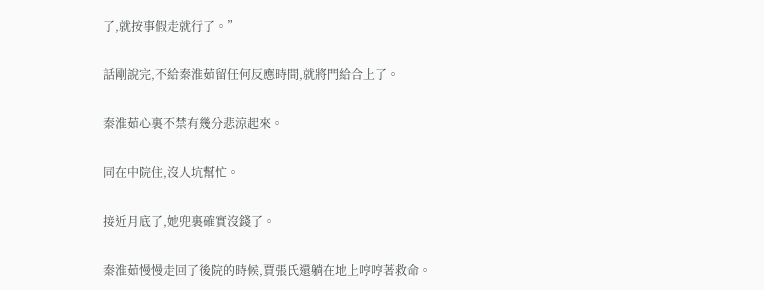了,就按事假走就行了。”

話剛說完,不給秦淮茹留任何反應時間,就將門給合上了。

秦淮茹心裏不禁有幾分悲涼起來。

同在中院住,沒人坑幫忙。

接近月底了,她兜裏確實沒錢了。

秦淮茹慢慢走回了後院的時候,賈張氏還躺在地上哼哼著救命。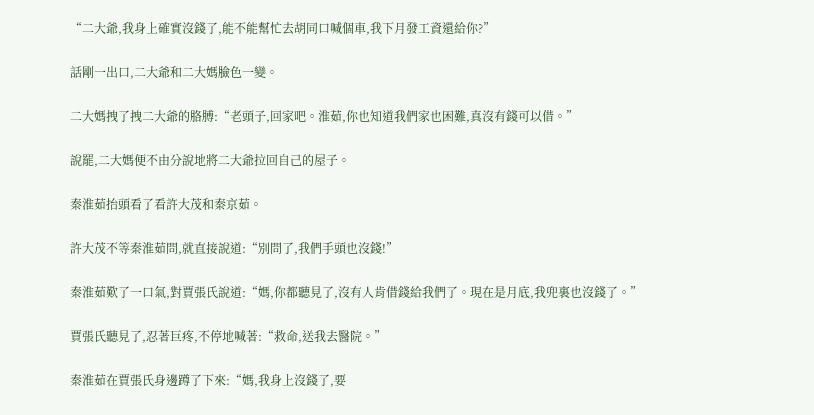“二大爺,我身上確實沒錢了,能不能幫忙去胡同口喊個車,我下月發工資還給你?”

話剛一出口,二大爺和二大媽臉色一變。

二大媽拽了拽二大爺的胳膊:“老頭子,回家吧。淮茹,你也知道我們家也困難,真沒有錢可以借。”

說罷,二大媽便不由分說地將二大爺拉回自己的屋子。

秦淮茹抬頭看了看許大茂和秦京茹。

許大茂不等秦淮茹問,就直接說道:“別問了,我們手頭也沒錢!”

秦淮茹歎了一口氣,對賈張氏說道:“媽,你都聽見了,沒有人肯借錢給我們了。現在是月底,我兜裏也沒錢了。”

賈張氏聽見了,忍著巨疼,不停地喊著:“救命,送我去醫院。”

秦淮茹在賈張氏身邊蹲了下來:“媽,我身上沒錢了,要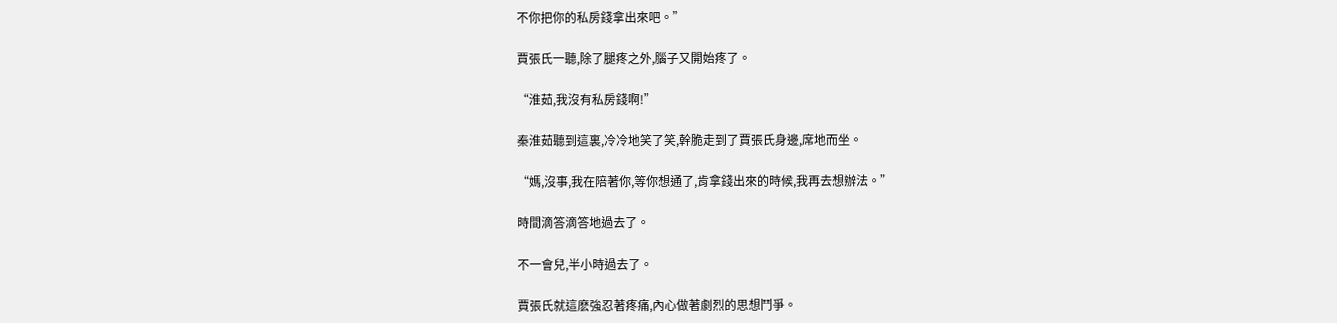不你把你的私房錢拿出來吧。”

賈張氏一聽,除了腿疼之外,腦子又開始疼了。

“淮茹,我沒有私房錢啊!”

秦淮茹聽到這裏,冷冷地笑了笑,幹脆走到了賈張氏身邊,席地而坐。

“媽,沒事,我在陪著你,等你想通了,肯拿錢出來的時候,我再去想辦法。”

時間滴答滴答地過去了。

不一會兒,半小時過去了。

賈張氏就這麽強忍著疼痛,內心做著劇烈的思想鬥爭。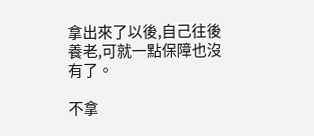拿出來了以後,自己往後養老,可就一點保障也沒有了。

不拿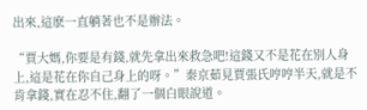出來,這麽一直躺著也不是辦法。

“賈大媽,你要是有錢,就先拿出來救急吧!這錢又不是花在別人身上,這是花在你自己身上的呀。”秦京茹見賈張氏哼哼半天,就是不肯拿錢,實在忍不住,翻了一個白眼說道。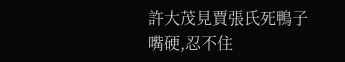許大茂見賈張氏死鴨子嘴硬,忍不住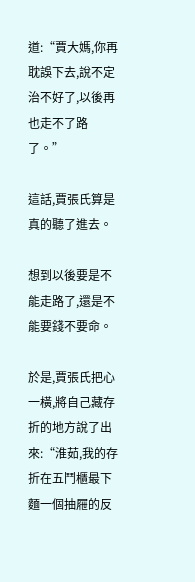道:“賈大媽,你再耽誤下去,說不定治不好了,以後再也走不了路了。”

這話,賈張氏算是真的聽了進去。

想到以後要是不能走路了,還是不能要錢不要命。

於是,賈張氏把心一橫,將自己藏存折的地方說了出來:“淮茹,我的存折在五鬥櫃最下麵一個抽屜的反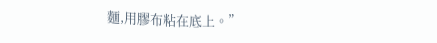麵,用膠布粘在底上。”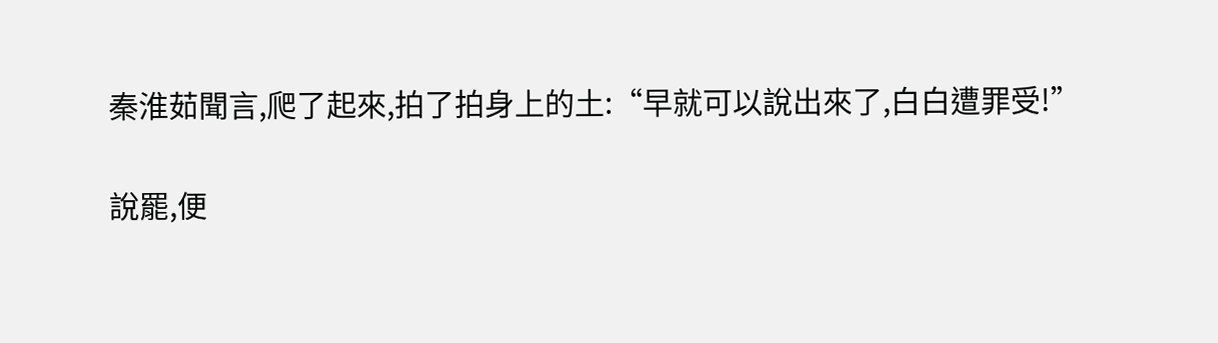秦淮茹聞言,爬了起來,拍了拍身上的土:“早就可以說出來了,白白遭罪受!”

說罷,便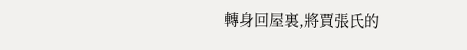轉身回屋裏,將賈張氏的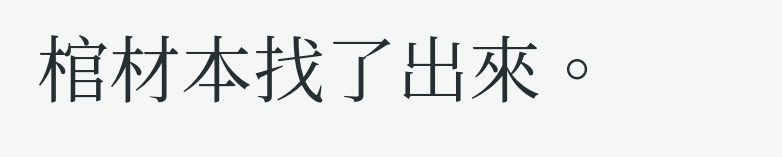棺材本找了出來。